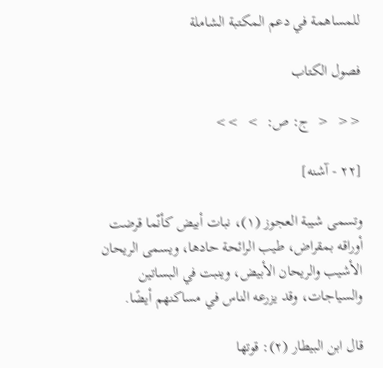للمساهمة في دعم المكتبة الشاملة

فصول الكتاب

<<  <  ج: ص:  >  >>

[٢٢ - آشنه]

وتسمى شيبة العجوز (١)، نبات أبيض كأنّما قرضت أوراقه بمقراض، طيب الرائحة حادها، ويسمى الريحان الأشيب والريحان الأبيض، وينبت في البساتين والسياجات، وقد يزرعه الناس في مساكنهم أيضًا.

قال ابن البيطار (٢): قوتها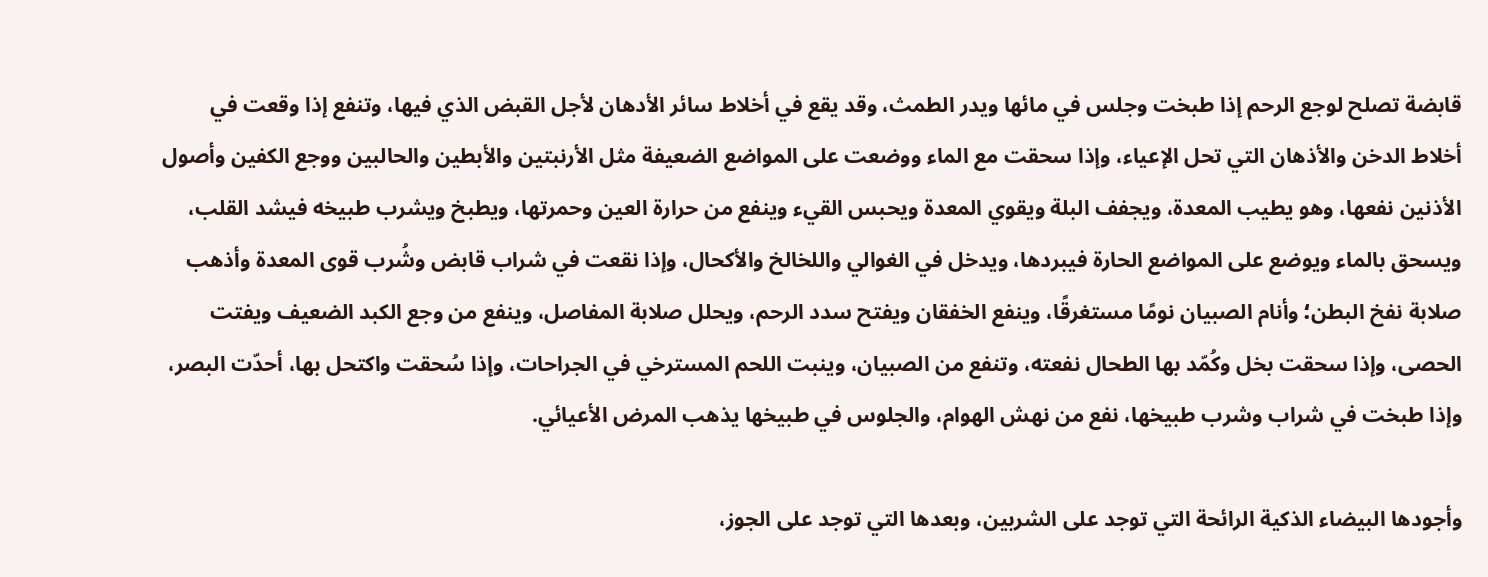قابضة تصلح لوجع الرحم إذا طبخت وجلس في مائها ويدر الطمث، وقد يقع في أخلاط سائر الأدهان لأجل القبض الذي فيها، وتنفع إذا وقعت في أخلاط الدخن والأذهان التي تحل الإعياء، وإذا سحقت مع الماء ووضعت على المواضع الضعيفة مثل الأرنبتين والأبطين والحالبين ووجع الكفين وأصول الأذنين نفعها، وهو يطيب المعدة، ويجفف البلة ويقوي المعدة ويحبس القيء وينفع من حرارة العين وحمرتها، ويطبخ ويشرب طبيخه فيشد القلب، ويسحق بالماء ويوضع على المواضع الحارة فيبردها، ويدخل في الغوالي واللخالخ والأكحال، وإذا نقعت في شراب قابض وشُرب قوى المعدة وأذهب صلابة نفخ البطن؛ وأنام الصبيان نومًا مستغرقًا، وينفع الخفقان ويفتح سدد الرحم، ويحلل صلابة المفاصل، وينفع من وجع الكبد الضعيف ويفتت الحصى، وإذا سحقت بخل وكُمّد بها الطحال نفعته، وتنفع من الصبيان، وينبت اللحم المسترخي في الجراحات، وإذا سُحقت واكتحل بها، أحدّت البصر، وإذا طبخت في شراب وشرب طبيخها، نفع من نهش الهوام، والجلوس في طبيخها يذهب المرض الأعيائي.

وأجودها البيضاء الذكية الرائحة التي توجد على الشربين، وبعدها التي توجد على الجوز،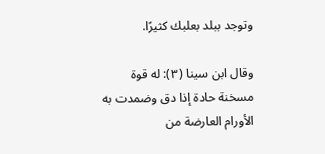وتوجد ببلد بعلبك كثيرًا.

وقال ابن سينا (٣): له قوة مسخنة حادة إذا دق وضمدت به الأورام العارضة من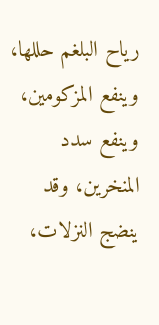رياح البلغم حللها، وينفع المزكومين، وينفع سدد المنخرين، وقد ينضج النزلات،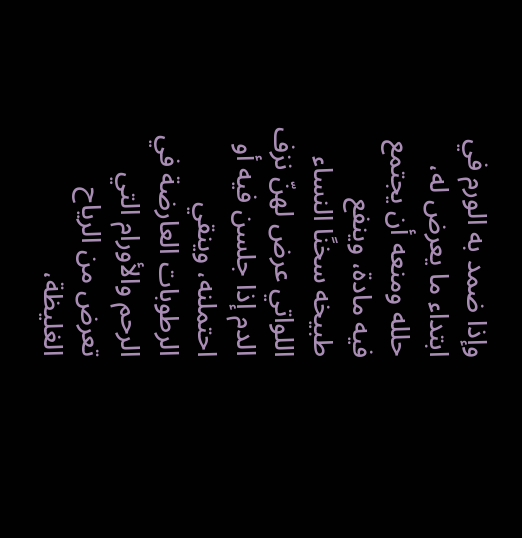وإذا ضمد به الورم في ابتداء ما يعرض له، حلله ومنعه أن يجتمع فيه مادة، وينفع طبيخه سخنًا النساء اللواتي عرض لهنّ نزف الدم إذا جلسن فيه أو احتملنه، وينقي الرطوبات العارضة في الرحم والأورام التي تعرض من الرياح الغليظة،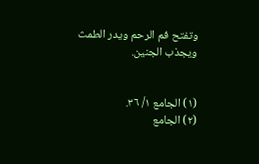وتفتح فم الرحم ويدر الطمث ويجذب الجنين.


(١) الجامع ١/ ٣٦.
(٢) الجامع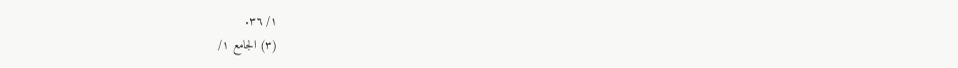١/ ٣٦.
(٣) الجامع ١/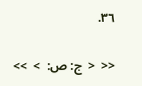٣٦.

<<  <  ج: ص:  >  >>